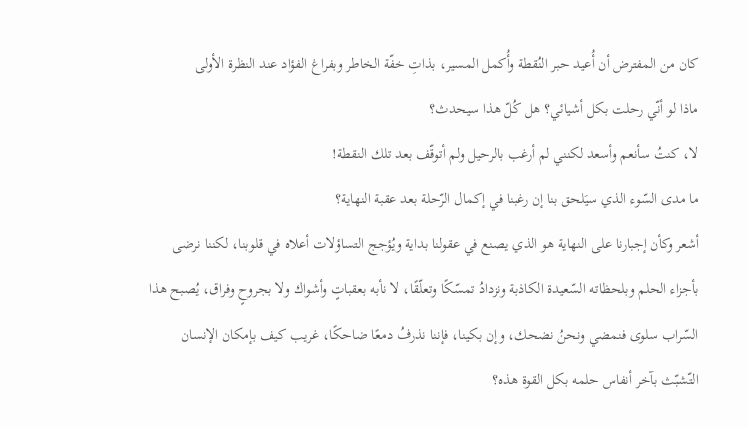كان من المفترض أن أُعيد حبر النُقطة وأُكمل المسير، بذاتِ خفّة الخاطر وبفراغ الفؤاد عند النظرة الأولى
ماذا لو أنّي رحلت بكل أشيائي؟ هل كُلّ هذا سيحدث؟
لا، كنتُ سأنعم وأسعد لكنني لم أرغب بالرحيل ولم أتوقّف بعد تلك النقطة!
ما مدى السّوء الذي سيَلحق بنا إن رغبنا في إكمال الرّحلة بعد عقبة النهاية؟
أشعر وكأن إجبارنا على النهاية هو الذي يصنع في عقولنا بداية ويُؤجج التساؤلات أعلاه في قلوبنا، لكننا نرضى بأجزاء الحلم وبلحظاته السّعيدة الكاذبة ونزدادُ تمسّكًا وتعلّقًا، لا نأبه بعقباتٍ وأشواك ولا بجروحٍ وفراق، يُصبح هذا السّراب سلوى فنمضي ونحنُ نضحك، وإن بكينا، فإننا نذرفُ دمعًا ضاحكًا، غريب كيف بإمكان الإنسان التّشبّث بآخر أنفاس حلمه بكل القوة هذه؟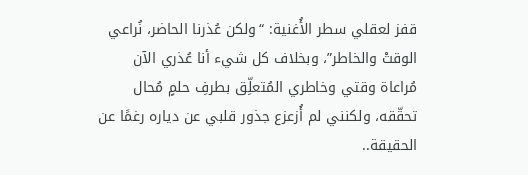قفز لعقلي سطر الأُغنية: “ولكن عُذرنا الحاضر، نُراعي الوقتْ والخاطر”، وبخلاف كل شيء أنا عُذري الآن مُراعاة وقتي وخاطري المُتعلِّق بطرفِ حلمٍ مُحال تحقّقه، ولكنني لم أُزعزع جذور قلبي عن دياره رغمًا عن الحقيقة..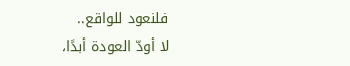فلنعود للواقع..
لا أودّ العودة أبدًا،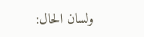ولسان الحال: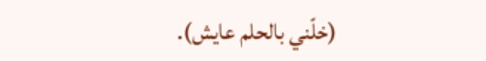(خلّني بالحلم عايش).